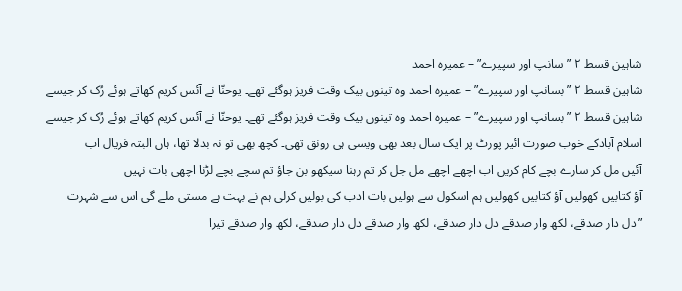شاہین قسط ۲ ”سانپ اور سپیرے” – عمیرہ احمد
شاہین قسط ۲ ”بسانپ اور سپیرے” – عمیرہ احمد وہ تینوں بیک وقت فریز ہوگئے تھے۔ یوحنّا نے آئس کریم کھاتے ہوئے رُک کر جیسے
شاہین قسط ۲ ”بسانپ اور سپیرے” – عمیرہ احمد وہ تینوں بیک وقت فریز ہوگئے تھے۔ یوحنّا نے آئس کریم کھاتے ہوئے رُک کر جیسے
اسلام آبادکے خوب صورت ائیر پورٹ پر ایک سال بعد بھی ویسی ہی رونق تھی۔ کچھ بھی تو نہ بدلا تھا، ہاں البتہ فریال اب
آئیں مل کر سارے بچے کام کریں اب اچھے اچھے مل جل کر تم رہنا سیکھو بن جاؤ تم سچے بچے لڑنا اچھی بات نہیں
آؤ کتابیں کھولیں آؤ کتابیں کھولیں ہم اسکول سے ہولیں بات ادب کی بولیں کرلی ہم نے بہت ہے مستی ملے گی اس سے شہرت
”دل دار صدقے، لکھ وار صدقے دل دار صدقے، لکھ وار صدقے دل دار صدقے، لکھ وار صدقے تیرا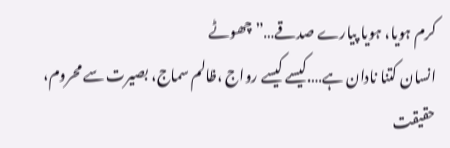کرم ہویا، ہویا پیارے صدقے…” چھوٹے
انسان کتنا نادان ہے….کیسے کیسے رواج ،ظالم سماج، بصیرت سے محروم، حقیقت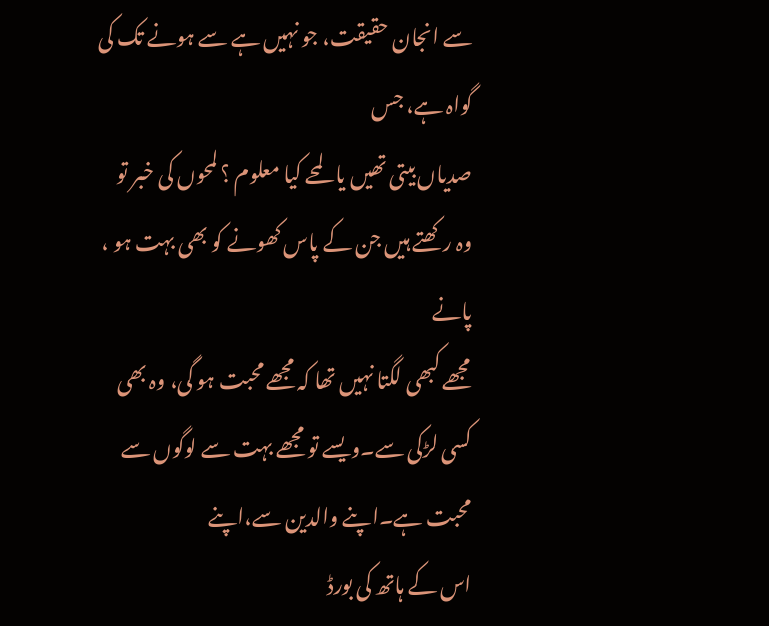سے انجان حقیقت، جو نہیں ہے سے ہونے تک کی گواہ ہے، جس
صدیاں بیتی تھیں یا لمحے کیا معلوم ؟ لمحوں کی خبر تو وہ رکھتے ہیں جن کے پاس کھونے کو بھی بہت ہو ، پانے
مجھے کبھی لگتا نہیں تھا کہ مجھے محبت ہو گی، وہ بھی کسی لڑکی سے۔ویسے تو مجھے بہت سے لوگوں سے محبت ہے۔اپنے والدین سے،اپنے
اس کے ہاتھ کی بورڈ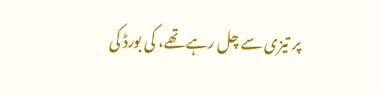پر تیزی سے چل رہے تھے، کی بورڈ کی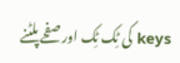keys کی ٹِک ٹِک اور صفحے پلٹنے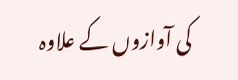کی آوازوں کے علاوہ